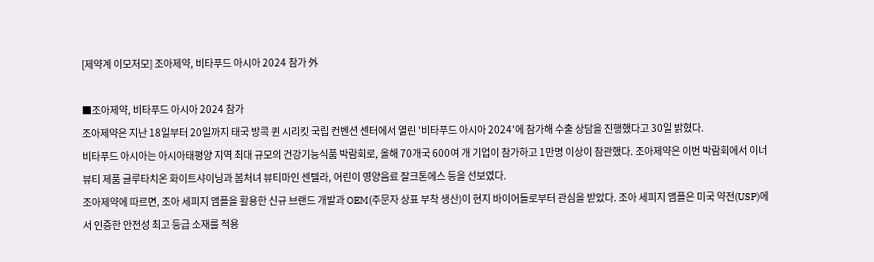[제약계 이모저모] 조아제약, 비타푸드 아시아 2024 참가 外

■조아제약, 비타푸드 아시아 2024 참가
조아제약은 지난 18일부터 20일까지 태국 방콕 퀸 시리킷 국립 컨벤션 센터에서 열린 '비타푸드 아시아 2024'에 참가해 수출 상담을 진행했다고 30일 밝혔다.
비타푸드 아시아는 아시아태평양 지역 최대 규모의 건강기능식품 박람회로, 올해 70개국 600여 개 기업이 참가하고 1만명 이상이 참관했다. 조아제약은 이번 박람회에서 이너뷰티 제품 글루타치온 화이트샤이닝과 봄처녀 뷰티마인 센텔라, 어린이 영양음료 잘크톤에스 등을 선보였다.
조아제약에 따르면, 조아 세피지 앰플을 활용한 신규 브랜드 개발과 OEM(주문자 상표 부착 생산)이 현지 바이어들로부터 관심을 받았다. 조아 세피지 앰플은 미국 약전(USP)에서 인증한 안전성 최고 등급 소재를 적용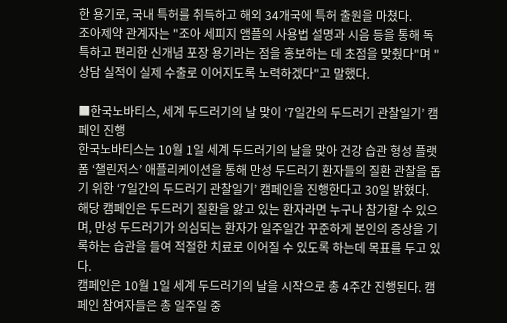한 용기로, 국내 특허를 취득하고 해외 34개국에 특허 출원을 마쳤다.
조아제약 관계자는 "조아 세피지 앰플의 사용법 설명과 시음 등을 통해 독특하고 편리한 신개념 포장 용기라는 점을 홍보하는 데 초점을 맞췄다"며 "상담 실적이 실제 수출로 이어지도록 노력하겠다"고 말했다.

■한국노바티스, 세계 두드러기의 날 맞이 ‘7일간의 두드러기 관찰일기’ 캠페인 진행
한국노바티스는 10월 1일 세계 두드러기의 날을 맞아 건강 습관 형성 플랫폼 ‘챌린저스’ 애플리케이션을 통해 만성 두드러기 환자들의 질환 관찰을 돕기 위한 ‘7일간의 두드러기 관찰일기’ 캠페인을 진행한다고 30일 밝혔다.
해당 캠페인은 두드러기 질환을 앓고 있는 환자라면 누구나 참가할 수 있으며, 만성 두드러기가 의심되는 환자가 일주일간 꾸준하게 본인의 증상을 기록하는 습관을 들여 적절한 치료로 이어질 수 있도록 하는데 목표를 두고 있다.
캠페인은 10월 1일 세계 두드러기의 날을 시작으로 총 4주간 진행된다. 캠페인 참여자들은 총 일주일 중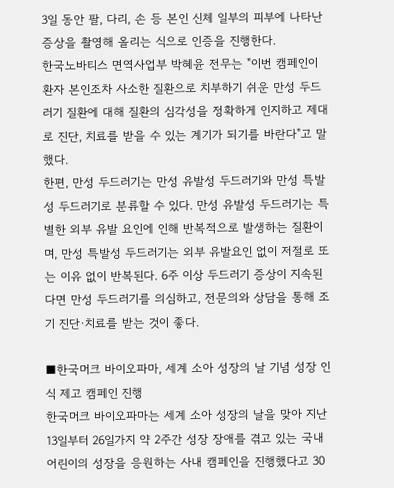3일 동안 팔, 다리, 손 등 본인 신체 일부의 피부에 나타난 증상을 촬영해 올리는 식으로 인증을 진행한다.
한국노바티스 면역사업부 박혜윤 전무는 "이번 캠페인이 환자 본인조차 사소한 질환으로 치부하기 쉬운 만성 두드러기 질환에 대해 질환의 심각성을 정확하게 인지하고 제대로 진단, 치료를 받을 수 있는 계기가 되기를 바란다"고 말했다.
한편, 만성 두드러기는 만성 유발성 두드러기와 만성 특발성 두드러기로 분류할 수 있다. 만성 유발성 두드러기는 특별한 외부 유발 요인에 인해 반복적으로 발생하는 질환이며, 만성 특발성 두드러기는 외부 유발요인 없이 저절로 또는 이유 없이 반복된다. 6주 이상 두드러기 증상이 지속된다면 만성 두드러기를 의심하고, 전문의와 상담을 통해 조기 진단·치료를 받는 것이 좋다.

■한국머크 바이오파마, 세계 소아 성장의 날 기념 성장 인식 제고 캠페인 진행
한국머크 바이오파마는 세계 소아 성장의 날을 맞아 지난 13일부터 26일가지 약 2주간 성장 장애를 겪고 있는 국내 어린이의 성장을 응원하는 사내 캠페인을 진행했다고 30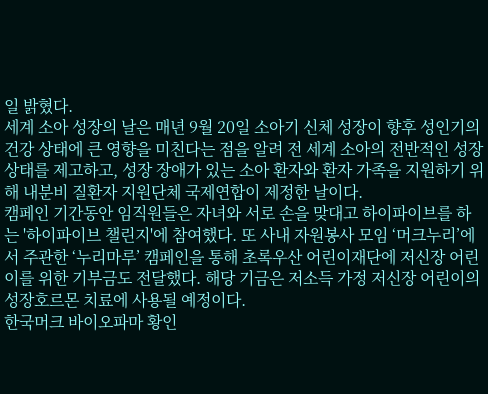일 밝혔다.
세계 소아 성장의 날은 매년 9월 20일 소아기 신체 성장이 향후 성인기의 건강 상태에 큰 영향을 미친다는 점을 알려 전 세계 소아의 전반적인 성장 상태를 제고하고, 성장 장애가 있는 소아 환자와 환자 가족을 지원하기 위해 내분비 질환자 지원단체 국제연합이 제정한 날이다.
캠페인 기간동안 임직원들은 자녀와 서로 손을 맞대고 하이파이브를 하는 '하이파이브 챌린지'에 참여했다. 또 사내 자원봉사 모임 ‘머크누리’에서 주관한 ‘누리마루’ 캠페인을 통해 초록우산 어린이재단에 저신장 어린이를 위한 기부금도 전달했다. 해당 기금은 저소득 가정 저신장 어린이의 성장호르몬 치료에 사용될 예정이다.
한국머크 바이오파마 황인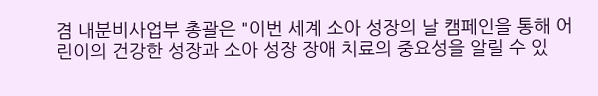겸 내분비사업부 총괄은 "이번 세계 소아 성장의 날 캠페인을 통해 어린이의 건강한 성장과 소아 성장 장애 치료의 중요성을 알릴 수 있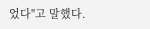었다"고 말했다.